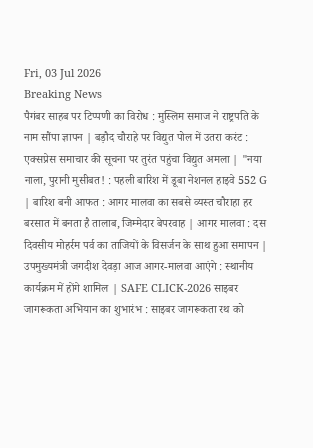Fri, 03 Jul 2026
Breaking News
पैगंबर साहब पर टिप्पणी का विरोध : मुस्लिम समाज ने राष्ट्रपति के नाम सौंपा ज्ञापन | बड़ौद चौराहे पर विद्युत पोल में उतरा करंट : एक्सप्रेस समाचार की सूचना पर तुरंत पहुंचा विद्युत अमला | "नया नाला, पुरानी मुसीबत! : पहली बारिश में डूबा नेशनल हाइवे 552 G | बारिश बनी आफत : आगर मालवा का सबसे व्यस्त चौराहा हर बरसात में बनता है तालाब, जिम्मेदार बेपरवाह | आगर मालवा : दस दिवसीय मोहर्रम पर्व का ताजियों के विसर्जन के साथ हुआ समापन | उपमुख्यमंत्री जगदीश देवड़ा आज आगर-मालवा आएंगे : स्थानीय कार्यक्रम में होंगे शामिल | SAFE CLICK-2026 साइबर जागरूकता अभियान का शुभारंभ : साइबर जागरूकता रथ को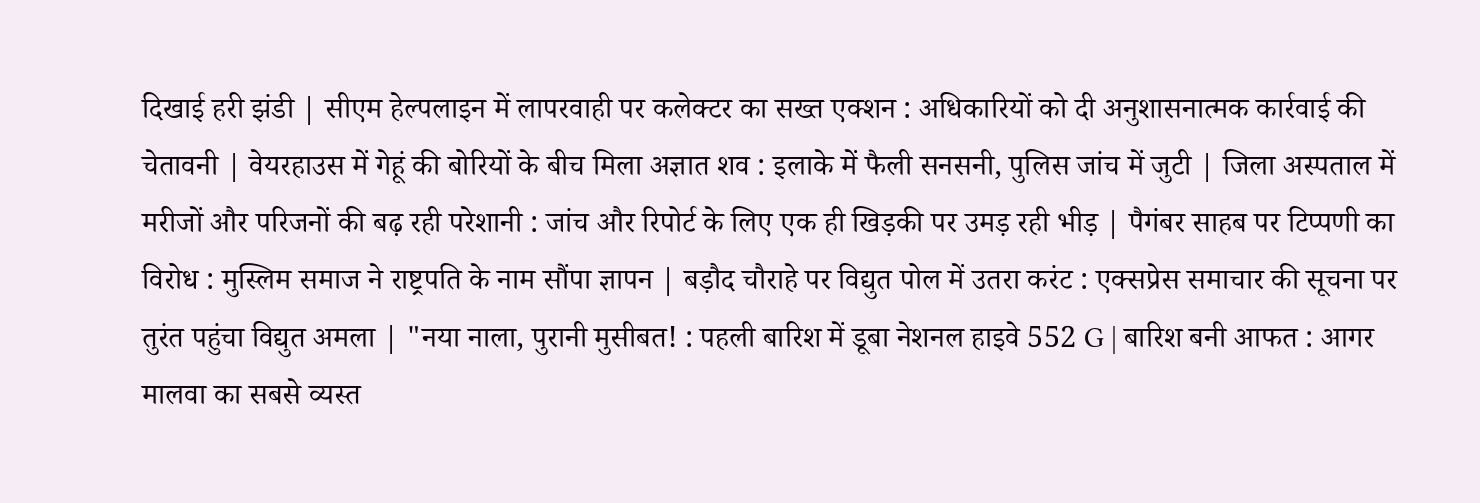दिखाई हरी झंडी | सीएम हेल्पलाइन में लापरवाही पर कलेक्टर का सख्त एक्शन : अधिकारियों को दी अनुशासनात्मक कार्रवाई की चेतावनी | वेयरहाउस में गेहूं की बोरियों के बीच मिला अज्ञात शव : इलाके में फैली सनसनी, पुलिस जांच में जुटी | जिला अस्पताल में मरीजों और परिजनों की बढ़ रही परेशानी : जांच और रिपोर्ट के लिए एक ही खिड़की पर उमड़ रही भीड़ | पैगंबर साहब पर टिप्पणी का विरोध : मुस्लिम समाज ने राष्ट्रपति के नाम सौंपा ज्ञापन | बड़ौद चौराहे पर विद्युत पोल में उतरा करंट : एक्सप्रेस समाचार की सूचना पर तुरंत पहुंचा विद्युत अमला | "नया नाला, पुरानी मुसीबत! : पहली बारिश में डूबा नेशनल हाइवे 552 G | बारिश बनी आफत : आगर मालवा का सबसे व्यस्त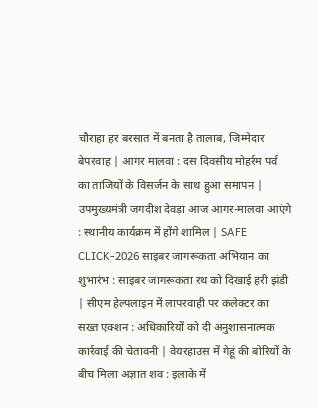चौराहा हर बरसात में बनता है तालाब, जिम्मेदार बेपरवाह | आगर मालवा : दस दिवसीय मोहर्रम पर्व का ताजियों के विसर्जन के साथ हुआ समापन | उपमुख्यमंत्री जगदीश देवड़ा आज आगर-मालवा आएंगे : स्थानीय कार्यक्रम में होंगे शामिल | SAFE CLICK-2026 साइबर जागरूकता अभियान का शुभारंभ : साइबर जागरूकता रथ को दिखाई हरी झंडी | सीएम हेल्पलाइन में लापरवाही पर कलेक्टर का सख्त एक्शन : अधिकारियों को दी अनुशासनात्मक कार्रवाई की चेतावनी | वेयरहाउस में गेहूं की बोरियों के बीच मिला अज्ञात शव : इलाके में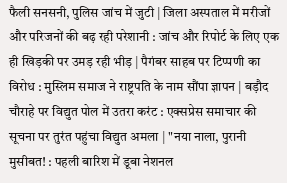फैली सनसनी, पुलिस जांच में जुटी | जिला अस्पताल में मरीजों और परिजनों की बढ़ रही परेशानी : जांच और रिपोर्ट के लिए एक ही खिड़की पर उमड़ रही भीड़ | पैगंबर साहब पर टिप्पणी का विरोध : मुस्लिम समाज ने राष्ट्रपति के नाम सौंपा ज्ञापन | बड़ौद चौराहे पर विद्युत पोल में उतरा करंट : एक्सप्रेस समाचार की सूचना पर तुरंत पहुंचा विद्युत अमला | "नया नाला, पुरानी मुसीबत! : पहली बारिश में डूबा नेशनल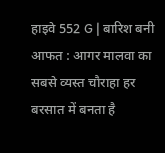हाइवे 552 G | बारिश बनी आफत : आगर मालवा का सबसे व्यस्त चौराहा हर बरसात में बनता है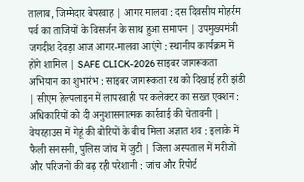तालाब, जिम्मेदार बेपरवाह | आगर मालवा : दस दिवसीय मोहर्रम पर्व का ताजियों के विसर्जन के साथ हुआ समापन | उपमुख्यमंत्री जगदीश देवड़ा आज आगर-मालवा आएंगे : स्थानीय कार्यक्रम में होंगे शामिल | SAFE CLICK-2026 साइबर जागरूकता अभियान का शुभारंभ : साइबर जागरूकता रथ को दिखाई हरी झंडी | सीएम हेल्पलाइन में लापरवाही पर कलेक्टर का सख्त एक्शन : अधिकारियों को दी अनुशासनात्मक कार्रवाई की चेतावनी | वेयरहाउस में गेहूं की बोरियों के बीच मिला अज्ञात शव : इलाके में फैली सनसनी, पुलिस जांच में जुटी | जिला अस्पताल में मरीजों और परिजनों की बढ़ रही परेशानी : जांच और रिपोर्ट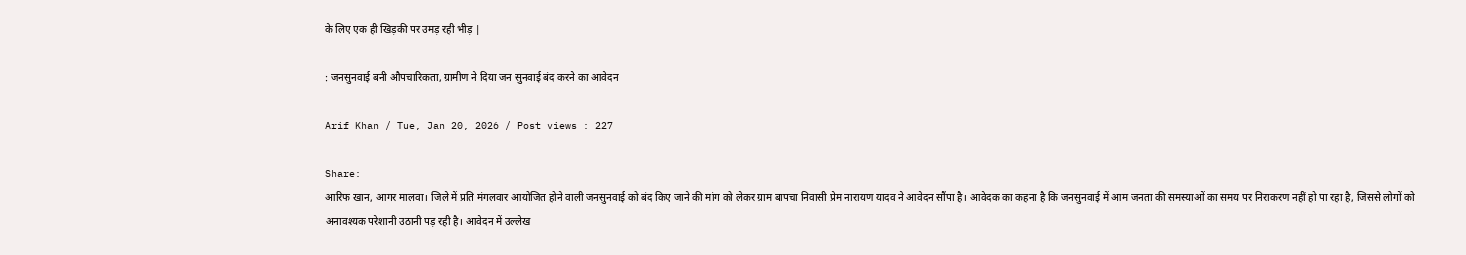के लिए एक ही खिड़की पर उमड़ रही भीड़ |

: जनसुनवाई बनी औपचारिकता, ग्रामीण ने दिया जन सुनवाई बंद करने का आवेदन

Arif Khan / Tue, Jan 20, 2026 / Post views : 227

Share:
आरिफ खान, आगर मालवा। जिले में प्रति मंगलवार आयोजित होने वाली जनसुनवाई को बंद किए जाने की मांग को लेकर ग्राम बापचा निवासी प्रेम नारायण यादव ने आवेदन सौंपा है। आवेदक का कहना है कि जनसुनवाई में आम जनता की समस्याओं का समय पर निराकरण नहीं हो पा रहा है, जिससे लोगों को अनावश्यक परेशानी उठानी पड़ रही है। आवेदन में उल्लेख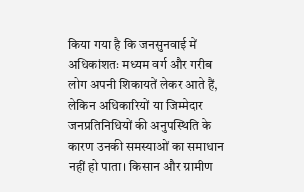किया गया है कि जनसुनवाई में अधिकांशतः मध्यम वर्ग और गरीब लोग अपनी शिकायतें लेकर आते हैं, लेकिन अधिकारियों या जिम्मेदार जनप्रतिनिधियों की अनुपस्थिति के कारण उनकी समस्याओं का समाधान नहीं हो पाता। किसान और ग्रामीण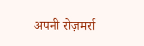अपनी रोज़मर्रा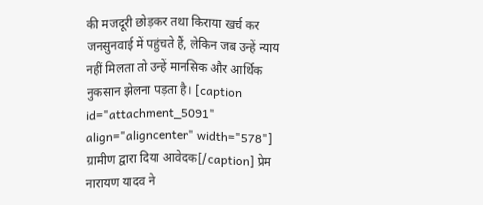की मजदूरी छोड़कर तथा किराया खर्च कर जनसुनवाई में पहुंचते हैं, लेकिन जब उन्हें न्याय नहीं मिलता तो उन्हें मानसिक और आर्थिक नुकसान झेलना पड़ता है। [caption id="attachment_5091" align="aligncenter" width="578"] ग्रामीण द्वारा दिया आवेदक[/caption] प्रेम नारायण यादव ने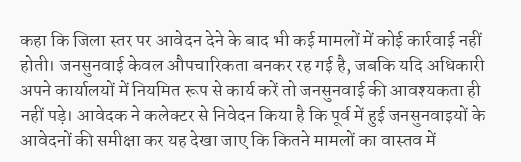कहा कि जिला स्तर पर आवेदन देने के बाद भी कई मामलों में कोई कार्रवाई नहीं होती। जनसुनवाई केवल औपचारिकता बनकर रह गई है, जबकि यदि अधिकारी अपने कार्यालयों में नियमित रूप से कार्य करें तो जनसुनवाई की आवश्यकता ही नहीं पड़े। आवेदक ने कलेक्टर से निवेदन किया है कि पूर्व में हुई जनसुनवाइयों के आवेदनों की समीक्षा कर यह देखा जाए कि कितने मामलों का वास्तव में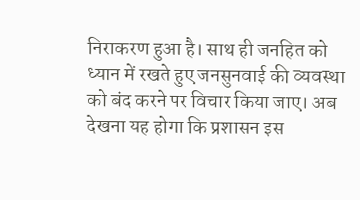निराकरण हुआ है। साथ ही जनहित को ध्यान में रखते हुए जनसुनवाई की व्यवस्था को बंद करने पर विचार किया जाए। अब देखना यह होगा कि प्रशासन इस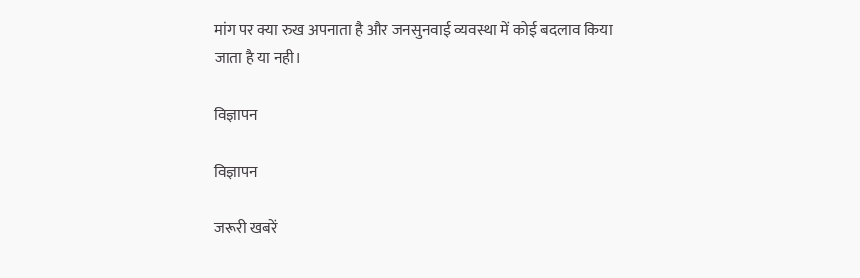मांग पर क्या रुख अपनाता है और जनसुनवाई व्यवस्था में कोई बदलाव किया जाता है या नही।

विज्ञापन

विज्ञापन

जरूरी खबरें